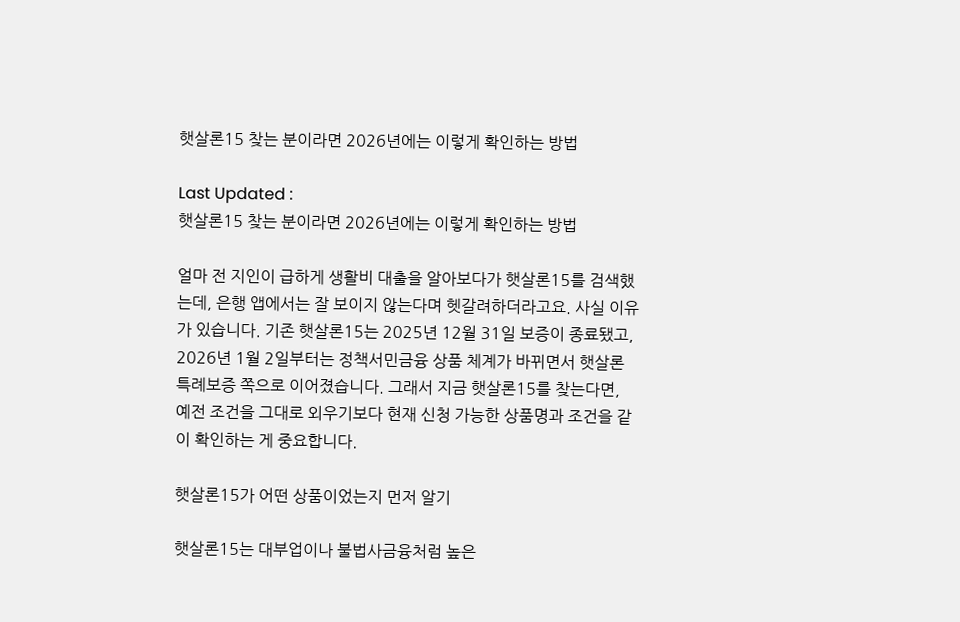햇살론15 찾는 분이라면 2026년에는 이렇게 확인하는 방법

Last Updated :
햇살론15 찾는 분이라면 2026년에는 이렇게 확인하는 방법

얼마 전 지인이 급하게 생활비 대출을 알아보다가 햇살론15를 검색했는데, 은행 앱에서는 잘 보이지 않는다며 헷갈려하더라고요. 사실 이유가 있습니다. 기존 햇살론15는 2025년 12월 31일 보증이 종료됐고, 2026년 1월 2일부터는 정책서민금융 상품 체계가 바뀌면서 햇살론 특례보증 쪽으로 이어졌습니다. 그래서 지금 햇살론15를 찾는다면, 예전 조건을 그대로 외우기보다 현재 신청 가능한 상품명과 조건을 같이 확인하는 게 중요합니다.

햇살론15가 어떤 상품이었는지 먼저 알기

햇살론15는 대부업이나 불법사금융처럼 높은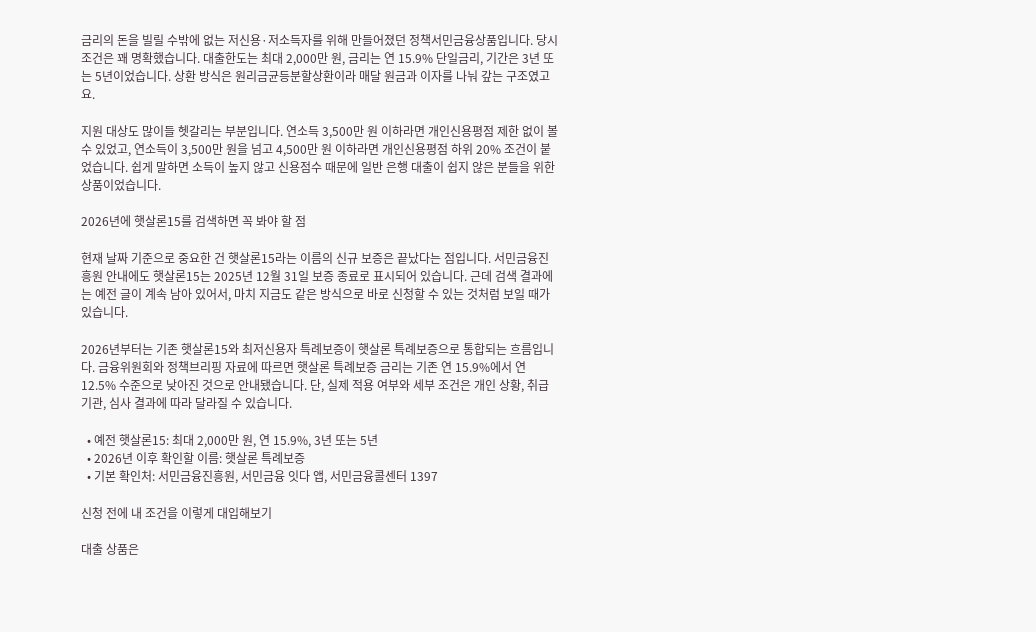금리의 돈을 빌릴 수밖에 없는 저신용·저소득자를 위해 만들어졌던 정책서민금융상품입니다. 당시 조건은 꽤 명확했습니다. 대출한도는 최대 2,000만 원, 금리는 연 15.9% 단일금리, 기간은 3년 또는 5년이었습니다. 상환 방식은 원리금균등분할상환이라 매달 원금과 이자를 나눠 갚는 구조였고요.

지원 대상도 많이들 헷갈리는 부분입니다. 연소득 3,500만 원 이하라면 개인신용평점 제한 없이 볼 수 있었고, 연소득이 3,500만 원을 넘고 4,500만 원 이하라면 개인신용평점 하위 20% 조건이 붙었습니다. 쉽게 말하면 소득이 높지 않고 신용점수 때문에 일반 은행 대출이 쉽지 않은 분들을 위한 상품이었습니다.

2026년에 햇살론15를 검색하면 꼭 봐야 할 점

현재 날짜 기준으로 중요한 건 햇살론15라는 이름의 신규 보증은 끝났다는 점입니다. 서민금융진흥원 안내에도 햇살론15는 2025년 12월 31일 보증 종료로 표시되어 있습니다. 근데 검색 결과에는 예전 글이 계속 남아 있어서, 마치 지금도 같은 방식으로 바로 신청할 수 있는 것처럼 보일 때가 있습니다.

2026년부터는 기존 햇살론15와 최저신용자 특례보증이 햇살론 특례보증으로 통합되는 흐름입니다. 금융위원회와 정책브리핑 자료에 따르면 햇살론 특례보증 금리는 기존 연 15.9%에서 연 12.5% 수준으로 낮아진 것으로 안내됐습니다. 단, 실제 적용 여부와 세부 조건은 개인 상황, 취급기관, 심사 결과에 따라 달라질 수 있습니다.

  • 예전 햇살론15: 최대 2,000만 원, 연 15.9%, 3년 또는 5년
  • 2026년 이후 확인할 이름: 햇살론 특례보증
  • 기본 확인처: 서민금융진흥원, 서민금융 잇다 앱, 서민금융콜센터 1397

신청 전에 내 조건을 이렇게 대입해보기

대출 상품은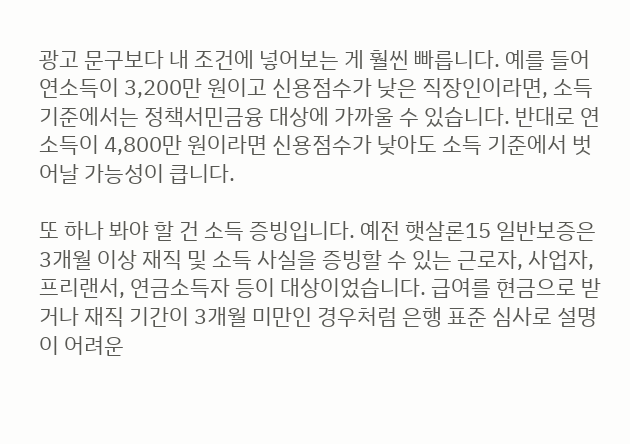광고 문구보다 내 조건에 넣어보는 게 훨씬 빠릅니다. 예를 들어 연소득이 3,200만 원이고 신용점수가 낮은 직장인이라면, 소득 기준에서는 정책서민금융 대상에 가까울 수 있습니다. 반대로 연소득이 4,800만 원이라면 신용점수가 낮아도 소득 기준에서 벗어날 가능성이 큽니다.

또 하나 봐야 할 건 소득 증빙입니다. 예전 햇살론15 일반보증은 3개월 이상 재직 및 소득 사실을 증빙할 수 있는 근로자, 사업자, 프리랜서, 연금소득자 등이 대상이었습니다. 급여를 현금으로 받거나 재직 기간이 3개월 미만인 경우처럼 은행 표준 심사로 설명이 어려운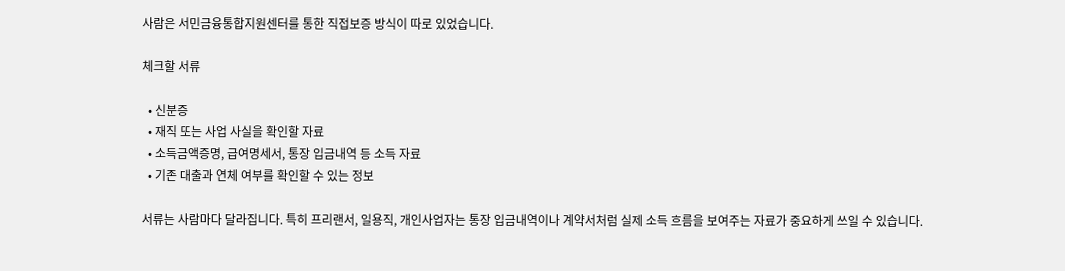사람은 서민금융통합지원센터를 통한 직접보증 방식이 따로 있었습니다.

체크할 서류

  • 신분증
  • 재직 또는 사업 사실을 확인할 자료
  • 소득금액증명, 급여명세서, 통장 입금내역 등 소득 자료
  • 기존 대출과 연체 여부를 확인할 수 있는 정보

서류는 사람마다 달라집니다. 특히 프리랜서, 일용직, 개인사업자는 통장 입금내역이나 계약서처럼 실제 소득 흐름을 보여주는 자료가 중요하게 쓰일 수 있습니다.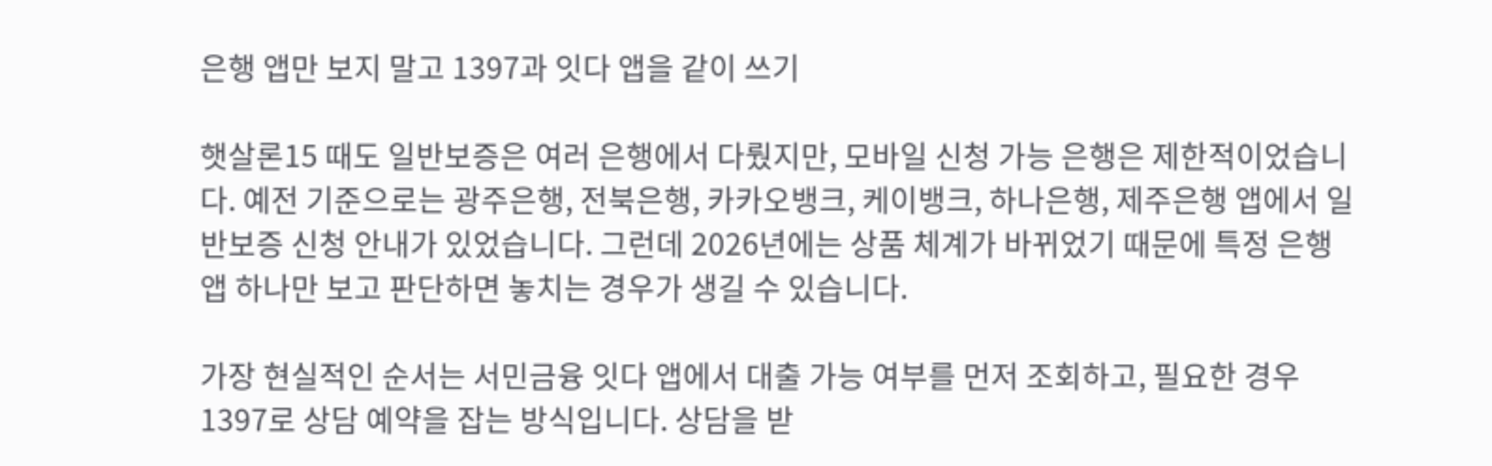은행 앱만 보지 말고 1397과 잇다 앱을 같이 쓰기

햇살론15 때도 일반보증은 여러 은행에서 다뤘지만, 모바일 신청 가능 은행은 제한적이었습니다. 예전 기준으로는 광주은행, 전북은행, 카카오뱅크, 케이뱅크, 하나은행, 제주은행 앱에서 일반보증 신청 안내가 있었습니다. 그런데 2026년에는 상품 체계가 바뀌었기 때문에 특정 은행 앱 하나만 보고 판단하면 놓치는 경우가 생길 수 있습니다.

가장 현실적인 순서는 서민금융 잇다 앱에서 대출 가능 여부를 먼저 조회하고, 필요한 경우 1397로 상담 예약을 잡는 방식입니다. 상담을 받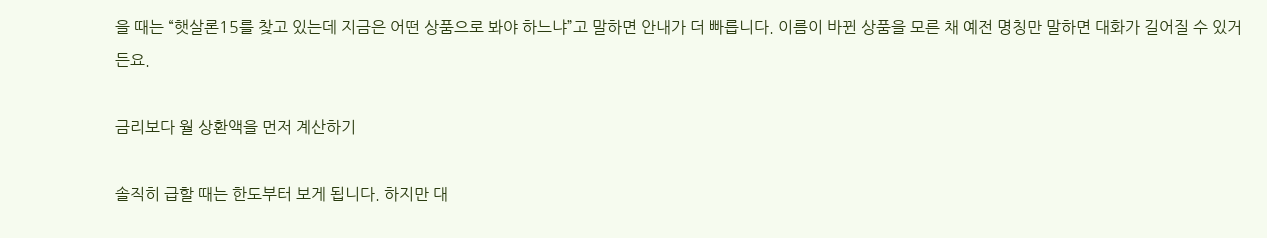을 때는 “햇살론15를 찾고 있는데 지금은 어떤 상품으로 봐야 하느냐”고 말하면 안내가 더 빠릅니다. 이름이 바뀐 상품을 모른 채 예전 명칭만 말하면 대화가 길어질 수 있거든요.

금리보다 월 상환액을 먼저 계산하기

솔직히 급할 때는 한도부터 보게 됩니다. 하지만 대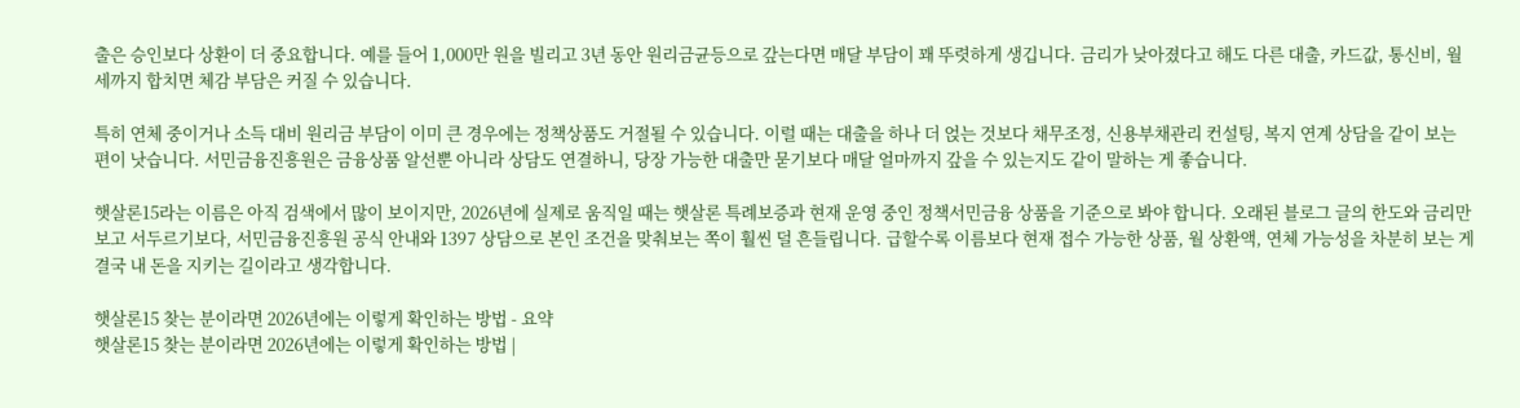출은 승인보다 상환이 더 중요합니다. 예를 들어 1,000만 원을 빌리고 3년 동안 원리금균등으로 갚는다면 매달 부담이 꽤 뚜렷하게 생깁니다. 금리가 낮아졌다고 해도 다른 대출, 카드값, 통신비, 월세까지 합치면 체감 부담은 커질 수 있습니다.

특히 연체 중이거나 소득 대비 원리금 부담이 이미 큰 경우에는 정책상품도 거절될 수 있습니다. 이럴 때는 대출을 하나 더 얹는 것보다 채무조정, 신용부채관리 컨설팅, 복지 연계 상담을 같이 보는 편이 낫습니다. 서민금융진흥원은 금융상품 알선뿐 아니라 상담도 연결하니, 당장 가능한 대출만 묻기보다 매달 얼마까지 갚을 수 있는지도 같이 말하는 게 좋습니다.

햇살론15라는 이름은 아직 검색에서 많이 보이지만, 2026년에 실제로 움직일 때는 햇살론 특례보증과 현재 운영 중인 정책서민금융 상품을 기준으로 봐야 합니다. 오래된 블로그 글의 한도와 금리만 보고 서두르기보다, 서민금융진흥원 공식 안내와 1397 상담으로 본인 조건을 맞춰보는 쪽이 훨씬 덜 흔들립니다. 급할수록 이름보다 현재 접수 가능한 상품, 월 상환액, 연체 가능성을 차분히 보는 게 결국 내 돈을 지키는 길이라고 생각합니다.

햇살론15 찾는 분이라면 2026년에는 이렇게 확인하는 방법 - 요약
햇살론15 찾는 분이라면 2026년에는 이렇게 확인하는 방법 |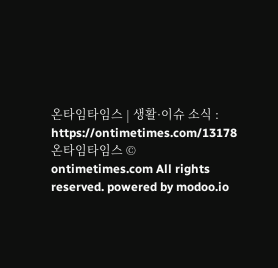온타임타임스 | 생활·이슈 소식 : https://ontimetimes.com/13178
온타임타임스 © ontimetimes.com All rights reserved. powered by modoo.io